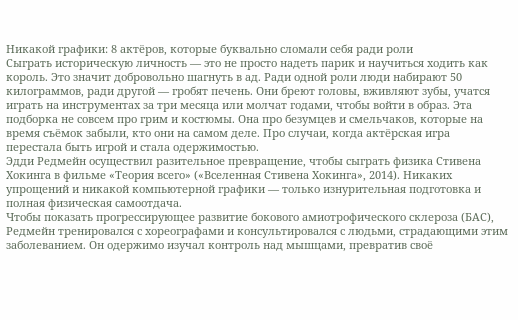Никакой графики: 8 актёров, которые буквально сломали себя ради роли
Сыграть историческую личность — это не просто надеть парик и научиться ходить как король. Это значит добровольно шагнуть в ад. Ради одной роли люди набирают 50 килограммов, ради другой — гробят печень. Они бреют головы, вживляют зубы, учатся играть на инструментах за три месяца или молчат годами, чтобы войти в образ. Эта подборка не совсем про грим и костюмы. Она про безумцев и смельчаков, которые на время съёмок забыли, кто они на самом деле. Про случаи, когда актёрская игра перестала быть игрой и стала одержимостью.
Эдди Редмейн осуществил разительное превращение, чтобы сыграть физика Стивена Хокинга в фильме «Теория всего» («Вселенная Стивена Хокинга», 2014). Никаких упрощений и никакой компьютерной графики — только изнурительная подготовка и полная физическая самоотдача.
Чтобы показать прогрессирующее развитие бокового амиотрофического склероза (БАС), Редмейн тренировался с хореографами и консультировался с людьми, страдающими этим заболеванием. Он одержимо изучал контроль над мышцами, превратив своё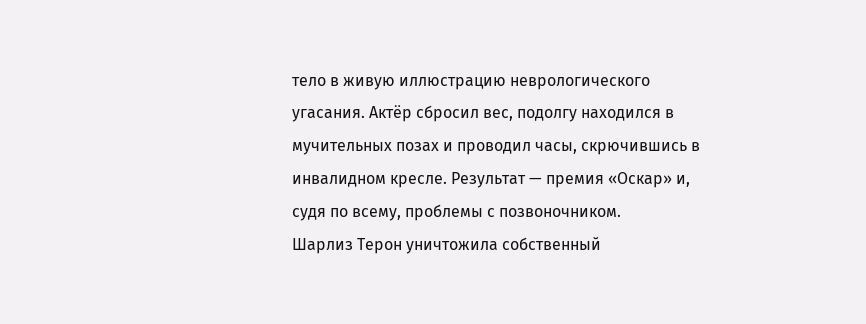тело в живую иллюстрацию неврологического угасания. Актёр сбросил вес, подолгу находился в мучительных позах и проводил часы, скрючившись в инвалидном кресле. Результат — премия «Оскар» и, судя по всему, проблемы с позвоночником.
Шарлиз Терон уничтожила собственный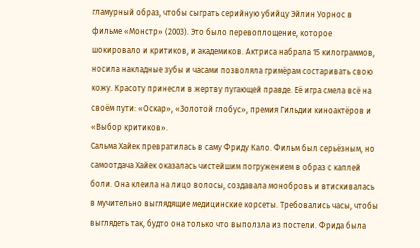гламурный образ, чтобы сыграть серийную убийцу Эйлин Уорнос в фильме «Монстр» (2003). Это было перевоплощение, которое шокировало и критиков, и академиков. Актриса набрала 15 килограммов, носила накладные зубы и часами позволяла гримёрам состаривать свою кожу. Красоту принесли в жертву пугающей правде. Её игра смела всё на своём пути: «Оскар», «Золотой глобус», премия Гильдии киноактёров и «Выбор критиков».
Сальма Хайек превратилась в саму Фриду Кало. Фильм был серьёзным, но самоотдача Хайек оказалась чистейшим погружением в образ с каплей боли. Она клеила на лицо волосы, создавала монобровь и втискивалась в мучительно выглядящие медицинские корсеты. Требовались часы, чтобы выглядеть так, будто она только что выползла из постели. Фрида была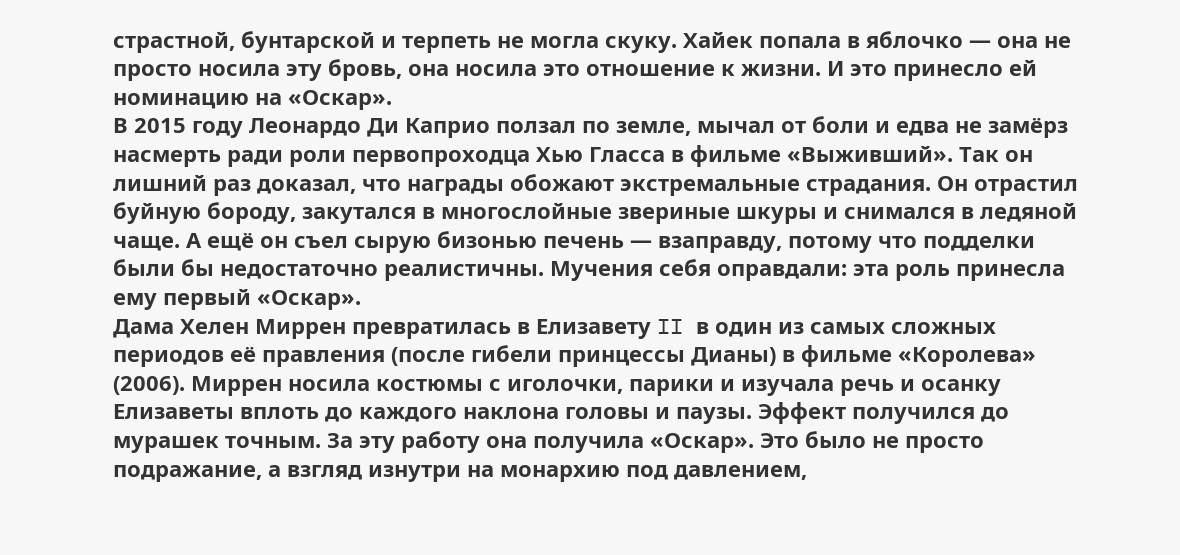страстной, бунтарской и терпеть не могла скуку. Хайек попала в яблочко — она не просто носила эту бровь, она носила это отношение к жизни. И это принесло ей номинацию на «Оскар».
В 2015 году Леонардо Ди Каприо ползал по земле, мычал от боли и едва не замёрз насмерть ради роли первопроходца Хью Гласса в фильме «Выживший». Так он лишний раз доказал, что награды обожают экстремальные страдания. Он отрастил буйную бороду, закутался в многослойные звериные шкуры и снимался в ледяной чаще. А ещё он съел сырую бизонью печень — взаправду, потому что подделки были бы недостаточно реалистичны. Мучения себя оправдали: эта роль принесла ему первый «Оскар».
Дама Хелен Миррен превратилась в Елизавету II в один из самых сложных периодов её правления (после гибели принцессы Дианы) в фильме «Королева» (2006). Миррен носила костюмы с иголочки, парики и изучала речь и осанку Елизаветы вплоть до каждого наклона головы и паузы. Эффект получился до мурашек точным. За эту работу она получила «Оскар». Это было не просто подражание, а взгляд изнутри на монархию под давлением,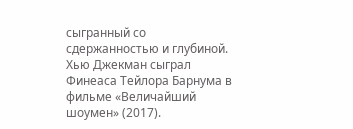сыгранный со сдержанностью и глубиной.
Хью Джекман сыграл Финеаса Тейлора Барнума в фильме «Величайший шоумен» (2017).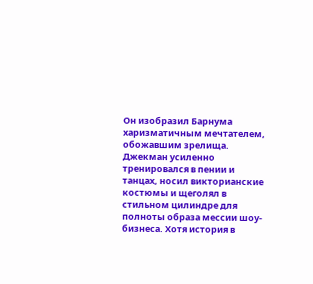Он изобразил Барнума харизматичным мечтателем, обожавшим зрелища. Джекман усиленно тренировался в пении и танцах, носил викторианские костюмы и щеголял в стильном цилиндре для полноты образа мессии шоу-бизнеса. Хотя история в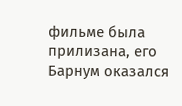фильме была прилизана, его Барнум оказался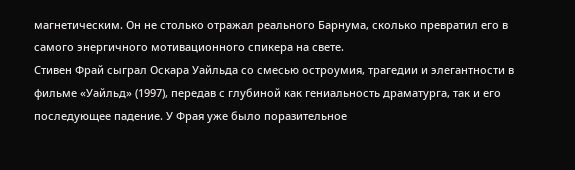магнетическим. Он не столько отражал реального Барнума, сколько превратил его в самого энергичного мотивационного спикера на свете.
Стивен Фрай сыграл Оскара Уайльда со смесью остроумия, трагедии и элегантности в фильме «Уайльд» (1997), передав с глубиной как гениальность драматурга, так и его последующее падение. У Фрая уже было поразительное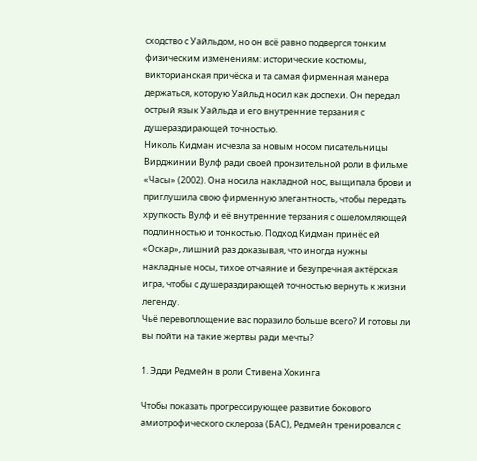сходство с Уайльдом, но он всё равно подвергся тонким физическим изменениям: исторические костюмы, викторианская причёска и та самая фирменная манера держаться, которую Уайльд носил как доспехи. Он передал острый язык Уайльда и его внутренние терзания с душераздирающей точностью.
Николь Кидман исчезла за новым носом писательницы Вирджинии Вулф ради своей пронзительной роли в фильме «Часы» (2002). Она носила накладной нос, выщипала брови и приглушила свою фирменную элегантность, чтобы передать хрупкость Вулф и её внутренние терзания с ошеломляющей подлинностью и тонкостью. Подход Кидман принёс ей «Оскар», лишний раз доказывая, что иногда нужны накладные носы, тихое отчаяние и безупречная актёрская игра, чтобы с душераздирающей точностью вернуть к жизни легенду.
Чьё перевоплощение вас поразило больше всего? И готовы ли вы пойти на такие жертвы ради мечты?

1. Эдди Редмейн в роли Стивена Хокинга

Чтобы показать прогрессирующее развитие бокового амиотрофического склероза (БАС), Редмейн тренировался с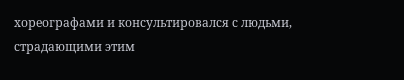хореографами и консультировался с людьми, страдающими этим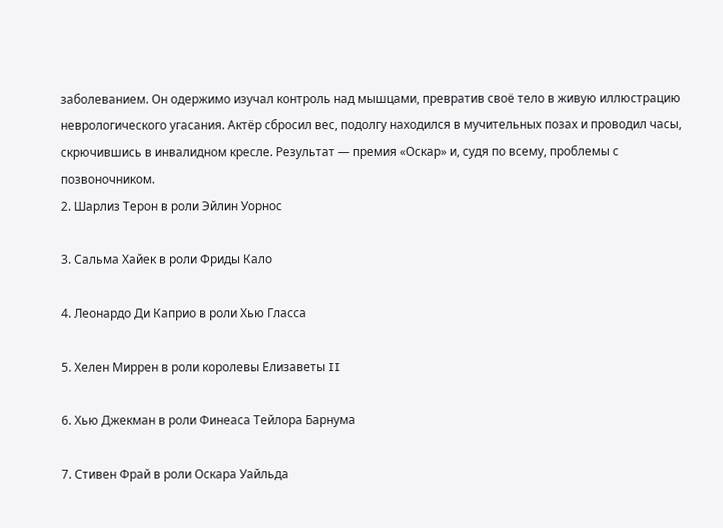заболеванием. Он одержимо изучал контроль над мышцами, превратив своё тело в живую иллюстрацию неврологического угасания. Актёр сбросил вес, подолгу находился в мучительных позах и проводил часы, скрючившись в инвалидном кресле. Результат — премия «Оскар» и, судя по всему, проблемы с позвоночником.
2. Шарлиз Терон в роли Эйлин Уорнос

3. Сальма Хайек в роли Фриды Кало

4. Леонардо Ди Каприо в роли Хью Гласса

5. Хелен Миррен в роли королевы Елизаветы II

6. Хью Джекман в роли Финеаса Тейлора Барнума

7. Стивен Фрай в роли Оскара Уайльда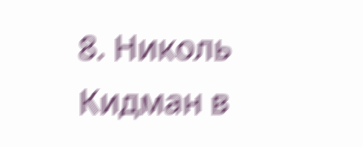8. Николь Кидман в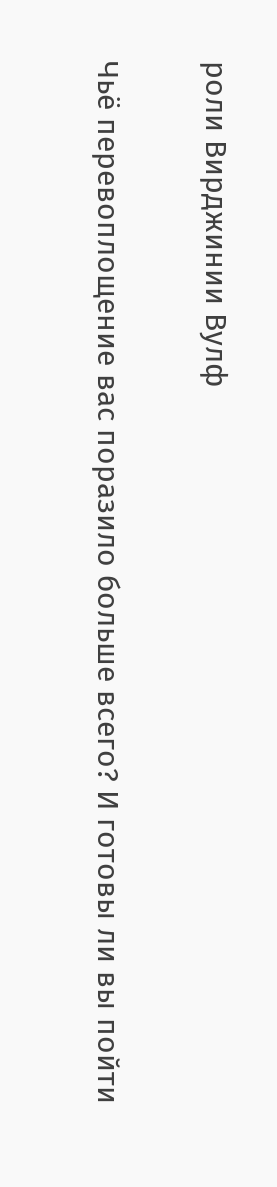роли Вирджинии Вулф

Чьё перевоплощение вас поразило больше всего? И готовы ли вы пойти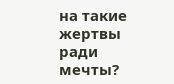на такие жертвы ради мечты?